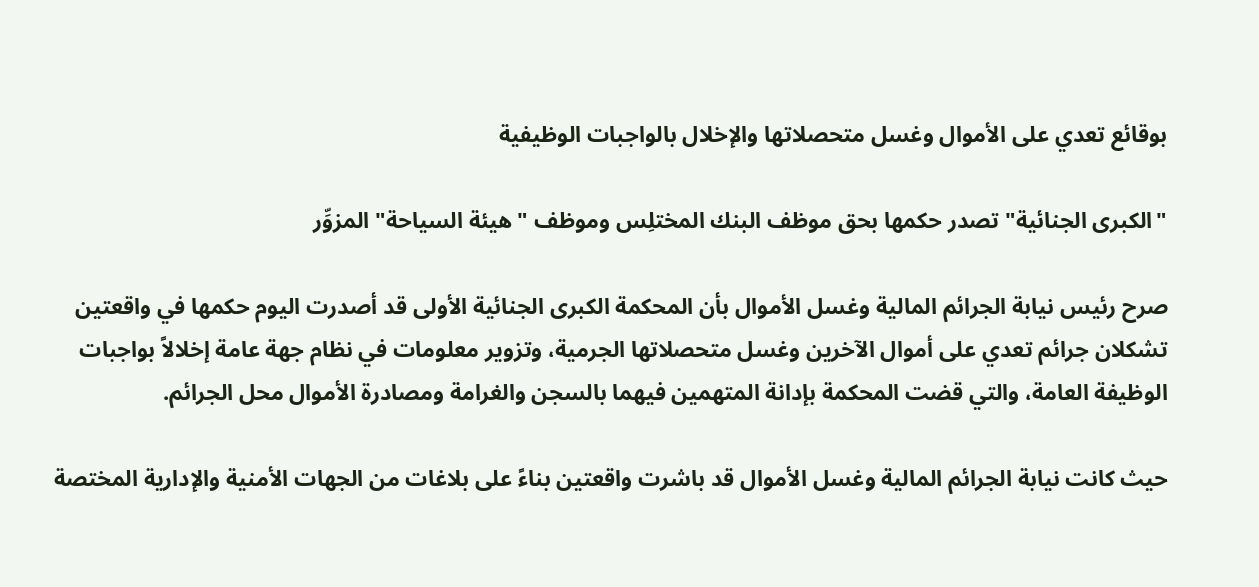بوقائع تعدي على الأموال وغسل متحصلاتها والإخلال بالواجبات الوظيفية

"الكبرى الجنائية" تصدر حكمها بحق موظف البنك المختلِس وموظف "هيئة السياحة" المزوِّر

صرح رئيس نيابة الجرائم المالية وغسل الأموال بأن المحكمة الكبرى الجنائية الأولى قد أصدرت اليوم حكمها في واقعتين تشكلان جرائم تعدي على أموال الآخرين وغسل متحصلاتها الجرمية، وتزوير معلومات في نظام جهة عامة إخلالاً بواجبات الوظيفة العامة، والتي قضت المحكمة بإدانة المتهمين فيهما بالسجن والغرامة ومصادرة الأموال محل الجرائم.

حيث كانت نيابة الجرائم المالية وغسل الأموال قد باشرت واقعتين بناءً على بلاغات من الجهات الأمنية والإدارية المختصة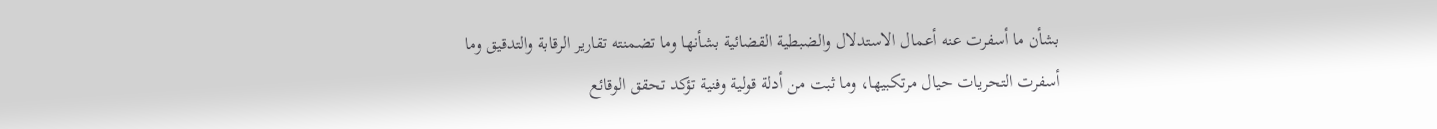بشأن ما أسفرت عنه أعمال الاستدلال والضبطية القضائية بشأنها وما تضمنته تقارير الرقابة والتدقيق وما أسفرت التحريات حيال مرتكبيها، وما ثبت من أدلة قولية وفنية تؤكد تحقق الوقائع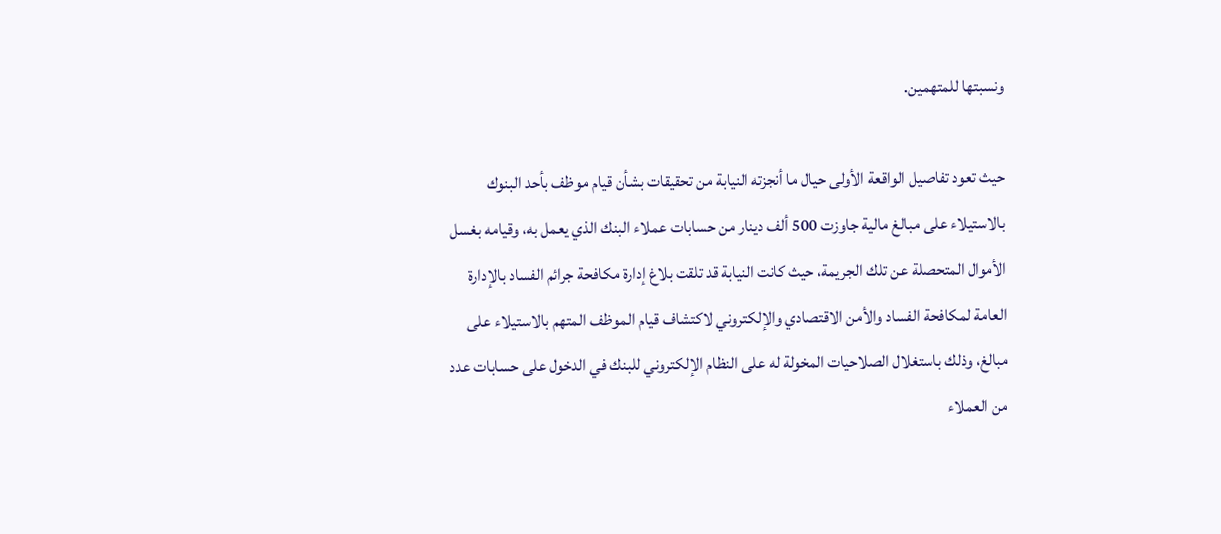ونسبتها للمتهمين.

حيث تعود تفاصيل الواقعة الأولى حيال ما أنجزته النيابة من تحقيقات بشأن قيام موظف بأحد البنوك بالاستيلاء على مبالغ مالية جاوزت 500 ألف دينار من حسابات عملاء البنك الذي يعمل به، وقيامه بغسل الأموال المتحصلة عن تلك الجريمة، حيث كانت النيابة قد تلقت بلاغ إدارة مكافحة جرائم الفساد بالإدارة العامة لمكافحة الفساد والأمن الاقتصادي والإلكتروني لاكتشاف قيام الموظف المتهم بالاستيلاء على مبالغ، وذلك باستغلال الصلاحيات المخولة له على النظام الإلكتروني للبنك في الدخول على حسابات عدد من العملاء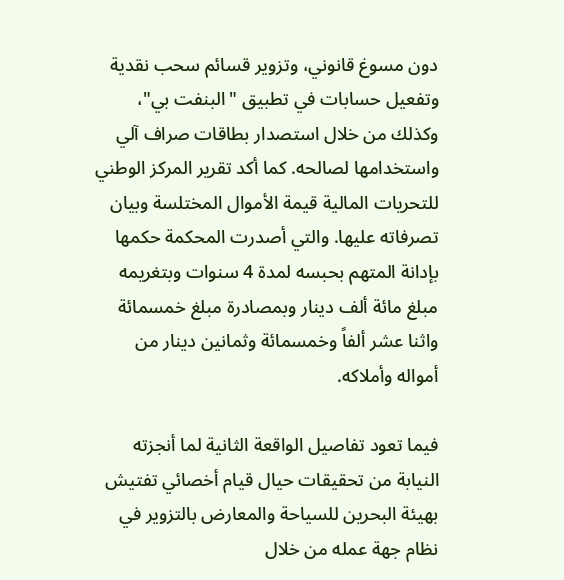دون مسوغ قانوني، وتزوير قسائم سحب نقدية وتفعيل حسابات في تطبيق "البنفت بي"، وكذلك من خلال استصدار بطاقات صراف آلي واستخدامها لصالحه. كما أكد تقرير المركز الوطني للتحريات المالية قيمة الأموال المختلسة وبيان تصرفاته عليها. والتي أصدرت المحكمة حكمها بإدانة المتهم بحبسه لمدة 4 سنوات وبتغريمه مبلغ مائة ألف دينار وبمصادرة مبلغ خمسمائة واثنا عشر ألفاً وخمسمائة وثمانين دينار من أمواله وأملاكه.

فيما تعود تفاصيل الواقعة الثانية لما أنجزته النيابة من تحقيقات حيال قيام أخصائي تفتيش بهيئة البحرين للسياحة والمعارض بالتزوير في نظام جهة عمله من خلال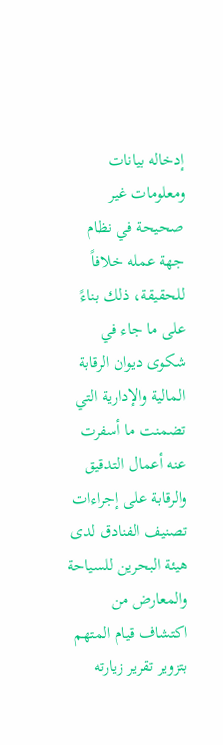إدخاله بيانات ومعلومات غير صحيحة في نظام جهة عمله خلافاً للحقيقة، ذلك بناءً على ما جاء في شكوى ديوان الرقابة المالية والإدارية التي تضمنت ما أسفرت عنه أعمال التدقيق والرقابة على إجراءات تصنيف الفنادق لدى هيئة البحرين للسياحة والمعارض من اكتشاف قيام المتهم بتزوير تقرير زيارته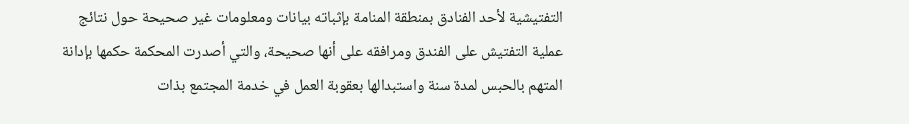التفتيشية لأحد الفنادق بمنطقة المنامة بإثباته بيانات ومعلومات غير صحيحة حول نتائج عملية التفتيش على الفندق ومرافقه على أنها صحيحة، والتي أصدرت المحكمة حكمها بإدانة المتهم بالحبس لمدة سنة واستبدالها بعقوبة العمل في خدمة المجتمع بذات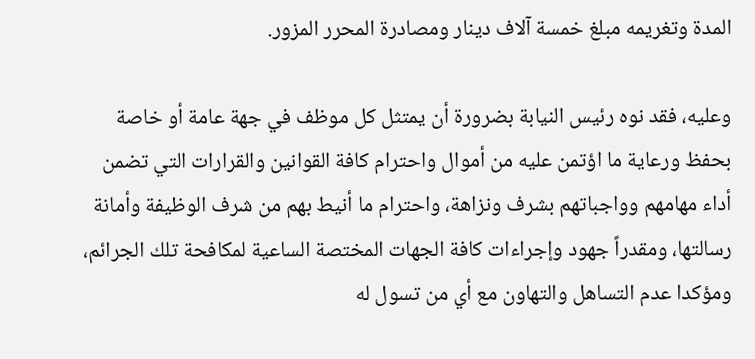المدة وتغريمه مبلغ خمسة آلاف دينار ومصادرة المحرر المزور.

وعليه، فقد نوه رئيس النيابة بضرورة أن يمتثل كل موظف في جهة عامة أو خاصة بحفظ ورعاية ما اؤتمن عليه من أموال واحترام كافة القوانين والقرارات التي تضمن أداء مهامهم وواجباتهم بشرف ونزاهة، واحترام ما أنيط بهم من شرف الوظيفة وأمانة رسالتها، ومقدراً جهود وإجراءات كافة الجهات المختصة الساعية لمكافحة تلك الجرائم، ومؤكدا عدم التساهل والتهاون مع أي من تسول له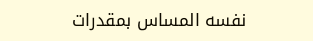نفسه المساس بمقدرات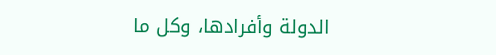الدولة وأفرادها، وكل ما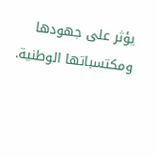يؤثر على جهودها ومكتسباتها الوطنية.